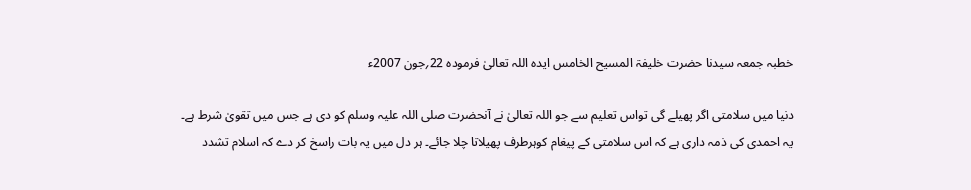خطبہ جمعہ سیدنا حضرت خلیفۃ المسیح الخامس ایدہ اللہ تعالیٰ فرمودہ 22؍جون 2007ء

دنیا میں سلامتی اگر پھیلے گی تواس تعلیم سے جو اللہ تعالیٰ نے آنحضرت صلی اللہ علیہ وسلم کو دی ہے جس میں تقویٰ شرط ہے۔
یہ احمدی کی ذمہ داری ہے کہ اس سلامتی کے پیغام کوہرطرف پھیلاتا چلا جائے۔ ہر دل میں یہ بات راسخ کر دے کہ اسلام تشدد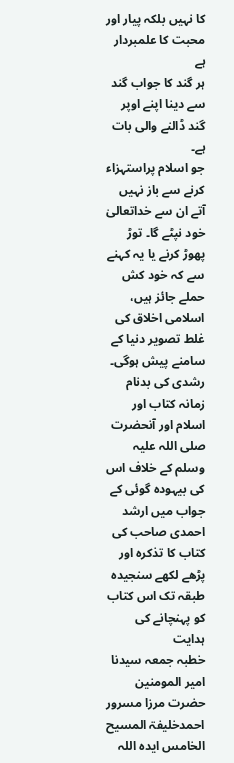کا نہیں بلکہ پیار اور محبت کا علمبردار ہے
ہر گند کا جواب گند سے دینا اپنے اوپر گند ڈالنے والی بات ہے۔
جو اسلام پراستہزاء کرنے سے باز نہیں آتے ان سے خداتعالیٰ خود نپٹے گا۔ توڑ پھوڑ کرنے یا یہ کہنے سے کہ خود کش حملے جائز ہیں، اسلامی اخلاق کی غلط تصویر دنیا کے سامنے پیش ہوگی۔
رشدی کی بدنام زمانہ کتاب اور اسلام اور آنحضرت صلی اللہ علیہ وسلم کے خلاف اس کی بیہودہ گوئی کے جواب میں ارشد احمدی صاحب کی کتاب کا تذکرہ اور پڑھے لکھے سنجیدہ طبقہ تک اس کتاب کو پہنچانے کی ہدایت
خطبہ جمعہ سیدنا امیر المومنین حضرت مرزا مسرور احمدخلیفۃ المسیح الخامس ایدہ اللہ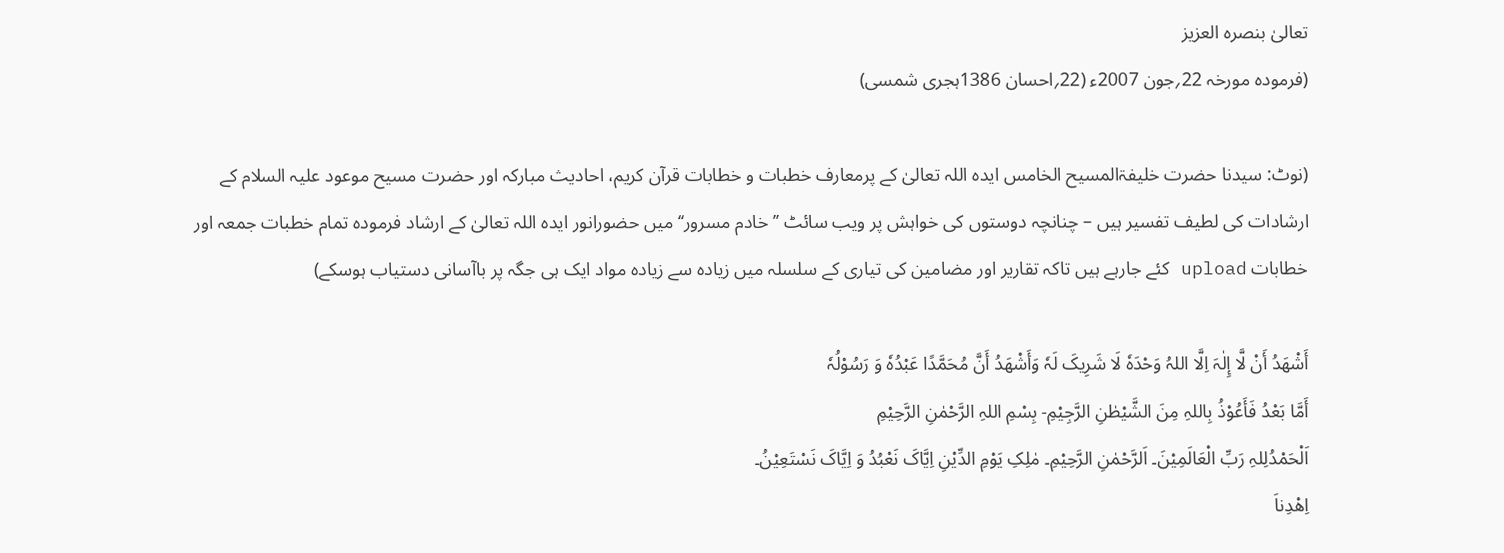تعالیٰ بنصرہ العزیز
(فرمودہ مورخہ 22؍جون 2007ء (22؍احسان 1386ہجری شمسی)

(نوٹ: سیدنا حضرت خلیفۃالمسیح الخامس ایدہ اللہ تعالیٰ کے پرمعارف خطبات و خطابات قرآن کریم، احادیث مبارکہ اور حضرت مسیح موعود علیہ السلام کے ارشادات کی لطیف تفسیر ہیں – چنانچہ دوستوں کی خواہش پر ویب سائٹ ’’خادم مسرور‘‘ میں حضورانور ایدہ اللہ تعالیٰ کے ارشاد فرمودہ تمام خطبات جمعہ اور خطابات upload کئے جارہے ہیں تاکہ تقاریر اور مضامین کی تیاری کے سلسلہ میں زیادہ سے زیادہ مواد ایک ہی جگہ پر باآسانی دستیاب ہوسکے)

أَشْھَدُ أَنْ لَّا إِلٰہَ اِلَّا اللہُ وَحْدَہٗ لَا شَرِیکَ لَہٗ وَأَشْھَدُ أَنَّ مُحَمَّدًا عَبْدُہٗ وَ رَسُوْلُہٗ
أَمَّا بَعْدُ فَأَعُوْذُ بِاللہِ مِنَ الشَّیْطٰنِ الرَّجِیْمِ- بِسْمِ اللہِ الرَّحْمٰنِ الرَّحِیْمِ
اَلْحَمْدُلِلہِ رَبِّ الْعَالَمِیْنَ۔ اَلرَّحْمٰنِ الرَّحِیْمِ۔ مٰلِکِ یَوْمِ الدِّیْنِ اِیَّاکَ نَعْبُدُ وَ اِیَّاکَ نَسْتَعِیْنُ۔
اِھْدِناَ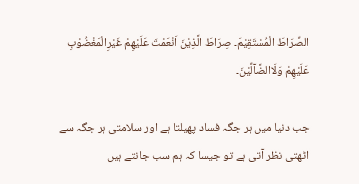الصِّرَاطَ الْمُسْتَقِیْمَ۔ صِرَاطَ الَّذِیْنَ اَنْعَمْتَ عَلَیْھِمْ غَیْرِالْمَغْضُوْبِ عَلَیْھِمْ وَلَاالضَّآلِّیْنَ۔

جب دنیا میں ہر جگہ فساد پھیلتا ہے اور سلامتی ہر جگہ سے اٹھتی نظر آتی ہے تو جیسا کہ ہم سب جانتے ہیں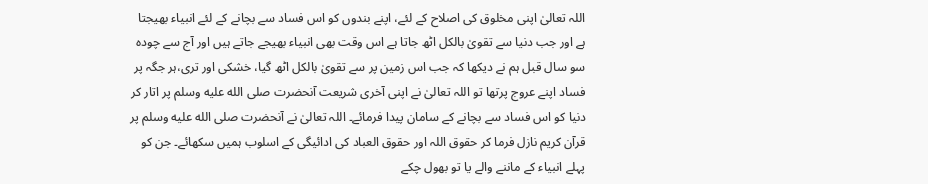اللہ تعالیٰ اپنی مخلوق کی اصلاح کے لئے، اپنے بندوں کو اس فساد سے بچانے کے لئے انبیاء بھیجتا ہے اور جب دنیا سے تقویٰ بالکل اٹھ جاتا ہے اس وقت بھی انبیاء بھیجے جاتے ہیں اور آج سے چودہ سو سال قبل ہم نے دیکھا کہ جب اس زمین پر سے تقویٰ بالکل اٹھ گیا، خشکی اور تری،ہر جگہ پر فساد اپنے عروج پرتھا تو اللہ تعالیٰ نے اپنی آخری شریعت آنحضرت صلى الله عليه وسلم پر اتار کر دنیا کو اس فساد سے بچانے کے سامان پیدا فرمائے۔ اللہ تعالیٰ نے آنحضرت صلى الله عليه وسلم پر قرآن کریم نازل فرما کر حقوق اللہ اور حقوق العباد کی ادائیگی کے اسلوب ہمیں سکھائے۔ جن کو پہلے انبیاء کے ماننے والے یا تو بھول چکے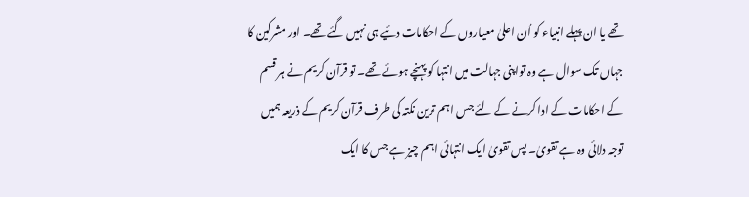تھے یا ان پہلے انبیاء کو اُن اعلیٰ معیاروں کے احکامات دئیے ہی نہیں گئے تھے۔ اور مشرکین کا جہاں تک سوال ہے وہ تواپنی جہالت میں انتہا کو پہنچے ہوئے تھے۔ تو قرآن کریم نے ہر قسم کے احکامات کے ادا کرنے کے لئے جس اہم ترین نکتہ کی طرف قرآن کریم کے ذریعہ ہمیں توجہ دلائی وہ ہے تقویٰ۔ پس تقویٰ ایک انتہائی اہم چیز ہے جس کا ایک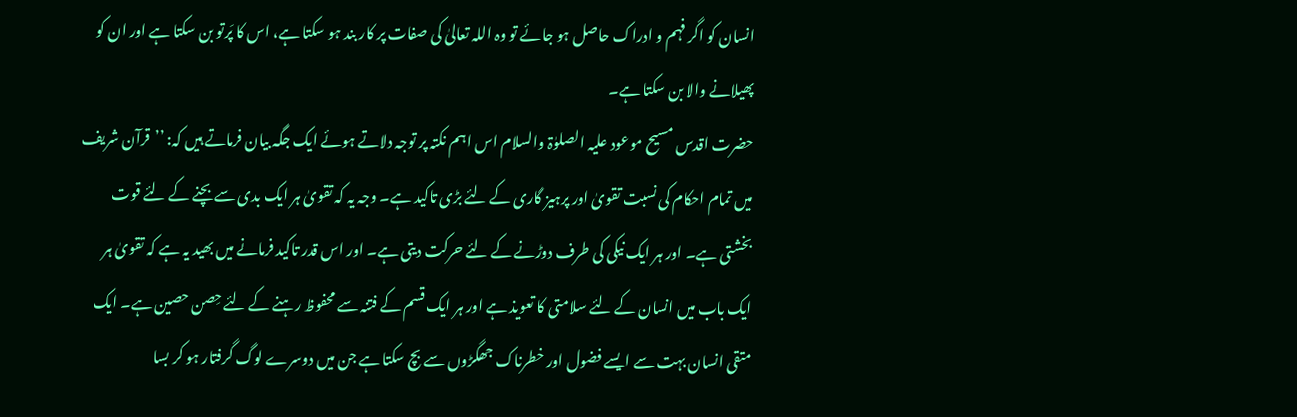انسان کو اگر فہم و ادراک حاصل ہو جائے تو وہ اللہ تعالیٰ کی صفات پر کار بند ہو سکتا ہے، اس کا پَرتو بن سکتا ہے اور ان کو پھیلانے والا بن سکتا ہے۔
حضرت اقدس مسیح موعود علیہ الصلوٰۃ والسلام اس اہم نکتہ پر توجہ دلاتے ہوئے ایک جگہ بیان فرماتے ہیں کہ: ’’قرآن شریف میں تمام احکام کی نسبت تقویٰ اور پرہیز گاری کے لئے بڑی تاکید ہے۔ وجہ یہ کہ تقویٰ ہر ایک بدی سے بچنے کے لئے قوت بخشتی ہے۔ اور ہر ایک نیکی کی طرف دوڑنے کے لئے حرکت دیتی ہے۔ اور اس قدر تاکید فرمانے میں بھید یہ ہے کہ تقویٰ ہر ایک باب میں انسان کے لئے سلامتی کا تعویذ ہے اور ہر ایک قسم کے فتنہ سے محفوظ رہنے کے لئے حِصن حصین ہے۔ ایک متقی انسان بہت سے ایسے فضول اور خطرناک جھگڑوں سے بچ سکتا ہے جن میں دوسرے لوگ گرفتار ہو کر بسا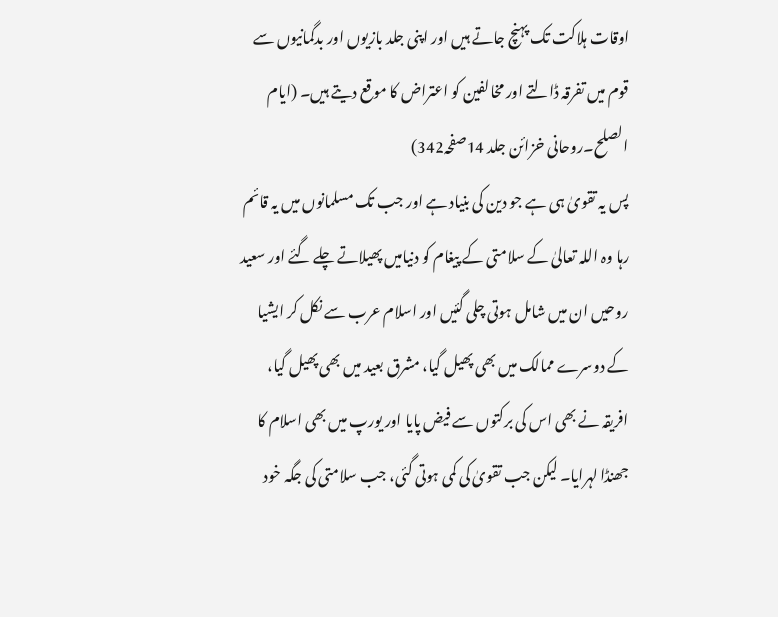اوقات ہلاکت تک پہنچ جاتے ہیں اور اپنی جلد بازیوں اور بدگمانیوں سے قوم میں تفرقہ ڈالتے اور مخالفین کو اعتراض کا موقع دیتے ہیں۔ (ایام الصلح۔روحانی خزائن جلد 14صفحہ342)
پس یہ تقویٰ ہی ہے جو دین کی بنیاد ہے اور جب تک مسلمانوں میں یہ قائم رہا وہ اللہ تعالیٰ کے سلامتی کے پیغام کو دنیامیں پھیلاتے چلے گئے اور سعید روحیں ان میں شامل ہوتی چلی گئیں اور اسلام عرب سے نکل کر ایشیا کے دوسرے ممالک میں بھی پھیل گیا، مشرق بعید میں بھی پھیل گیا، افریقہ نے بھی اس کی برکتوں سے فیض پایا اور یورپ میں بھی اسلام کا جھنڈا لہرایا۔ لیکن جب تقویٰ کی کمی ہوتی گئی، جب سلامتی کی جگہ خود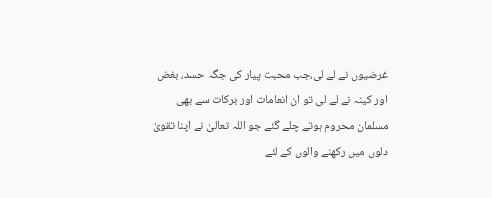غرضیوں نے لے لی،جب محبت پیار کی جگہ حسد، بغض اور کینہ نے لے لی تو ان انعامات اور برکات سے بھی مسلمان محروم ہوتے چلے گئے جو اللہ تعالیٰ نے اپنا تقویٰ دلوں میں رکھنے والوں کے لئے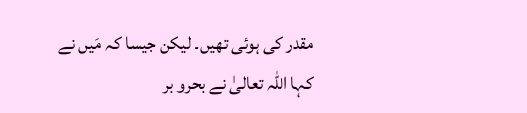مقدر کی ہوئی تھیں۔ لیکن جیسا کہ مَیں نے کہا اللہ تعالیٰ نے بحرو بر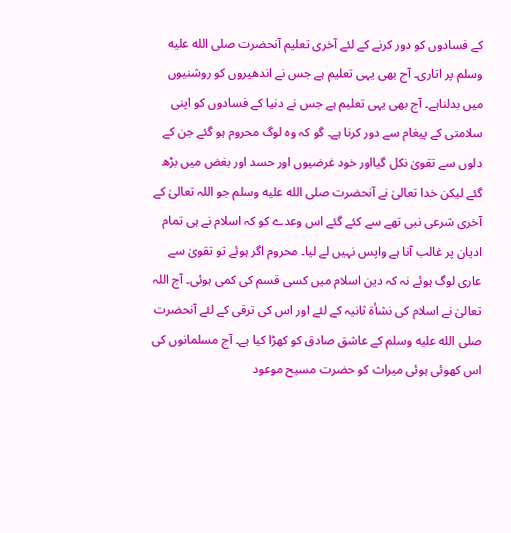کے فسادوں کو دور کرنے کے لئے آخری تعلیم آنحضرت صلى الله عليه وسلم پر اتاری۔ آج بھی یہی تعلیم ہے جس نے اندھیروں کو روشنیوں میں بدلناہے۔ آج بھی یہی تعلیم ہے جس نے دنیا کے فسادوں کو اپنی سلامتی کے پیغام سے دور کرنا ہے۔ گو کہ وہ لوگ محروم ہو گئے جن کے دلوں سے تقویٰ نکل گیااور خود غرضیوں اور حسد اور بغض میں بڑھ گئے لیکن خدا تعالیٰ نے آنحضرت صلى الله عليه وسلم جو اللہ تعالیٰ کے آخری شرعی نبی تھے سے کئے گئے اس وعدے کو کہ اسلام نے ہی تمام ادیان پر غالب آنا ہے واپس نہیں لے لیا۔ محروم اگر ہوئے تو تقویٰ سے عاری لوگ ہوئے نہ کہ دین اسلام میں کسی قسم کی کمی ہوئی۔ آج اللہ تعالیٰ نے اسلام کی نشأۃ ثانیہ کے لئے اور اس کی ترقی کے لئے آنحضرت صلى الله عليه وسلم کے عاشق صادق کو کھڑا کیا ہے۔ آج مسلمانوں کی اس کھوئی ہوئی میراث کو حضرت مسیح موعود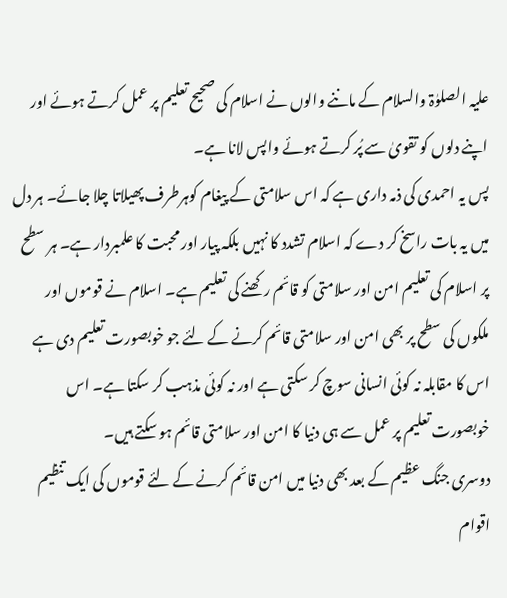علیہ الصلوٰۃ والسلام کے ماننے والوں نے اسلام کی صحیح تعلیم پر عمل کرتے ہوئے اور اپنے دلوں کو تقویٰ سے پُر کرتے ہوئے واپس لانا ہے۔
پس یہ احمدی کی ذمہ داری ہے کہ اس سلامتی کے پیغام کوہرطرف پھیلاتا چلا جائے۔ ہر دل میں یہ بات راسخ کر دے کہ اسلام تشدد کا نہیں بلکہ پیار اور محبت کا علمبردار ہے۔ ہر سطح پر اسلام کی تعلیم امن اور سلامتی کو قائم رکھنے کی تعلیم ہے۔ اسلام نے قوموں اور ملکوں کی سطح پر بھی امن اور سلامتی قائم کرنے کے لئے جو خوبصورت تعلیم دی ہے اس کا مقابلہ نہ کوئی انسانی سوچ کر سکتی ہے اور نہ کوئی مذہب کر سکتا ہے۔ اس خوبصورت تعلیم پر عمل سے ہی دنیا کا امن اور سلامتی قائم ہو سکتے ہیں۔
دوسری جنگ عظیم کے بعد بھی دنیا میں امن قائم کرنے کے لئے قوموں کی ایک تنظیم اقوام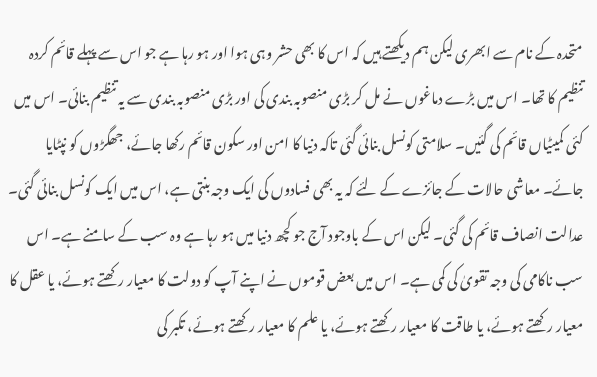متحدہ کے نام سے ابھری لیکن ہم دیکھتے ہیں کہ اس کا بھی حشر وہی ہوا اور ہو رہا ہے جو اس سے پہلے قائم کردہ تنظیم کا تھا۔ اس میں بڑے دماغوں نے مل کر بڑی منصوبہ بندی کی اور بڑی منصوبہ بندی سے یہ تنظیم بنائی۔ اس میں کئی کمیٹیاں قائم کی گئیں۔ سلامتی کونسل بنائی گئی تاکہ دنیا کا امن اور سکون قائم رکھا جائے، جھگڑوں کو نپٹایا جائے۔ معاشی حالات کے جائزے کے لئے کہ یہ بھی فسادوں کی ایک وجہ بنتی ہے، اس میں ایک کونسل بنائی گئی۔ عدالت انصاف قائم کی گئی۔ لیکن اس کے باوجود آج جو کچھ دنیا میں ہو رہا ہے وہ سب کے سامنے ہے۔ اس سب ناکامی کی وجہ تقویٰ کی کمی ہے۔ اس میں بعض قوموں نے اپنے آپ کو دولت کا معیار رکھتے ہوئے، یا عقل کا معیار رکھتے ہوئے، یا طاقت کا معیار رکھتے ہوئے، یا علم کا معیار رکھتے ہوئے، تکبر کی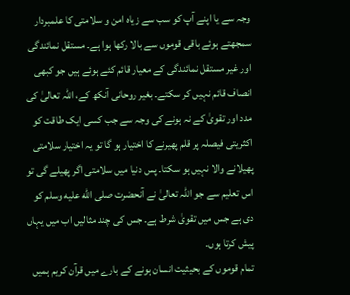وجہ سے یا اپنے آپ کو سب سے زیاہ امن و سلامتی کا علمبردار سمجھتے ہوئے باقی قوموں سے بالا رکھا ہوا ہے۔ مستقل نمائندگی اور غیر مستقل نمائندگی کے معیار قائم کئے ہوئے ہیں جو کبھی انصاف قائم نہیں کر سکتے۔ بغیر روحانی آنکھ کے، اللہ تعالیٰ کی مدد اور تقویٰ کے نہ ہونے کی وجہ سے جب کسی ایک طاقت کو اکثریتی فیصلہ پر قلم پھیرنے کا اختیار ہو گا تو یہ اختیار سلامتی پھیلانے والا نہیں ہو سکتا۔ پس دنیا میں سلامتی اگر پھیلے گی تو اس تعلیم سے جو اللہ تعالیٰ نے آنحضرت صلى الله عليه وسلم کو دی ہے جس میں تقویٰ شرط ہے۔ جس کی چند مثالیں اب میں یہاں پیش کرتا ہوں۔
تمام قوموں کے بحیثیت انسان ہونے کے بارے میں قرآن کریم ہمیں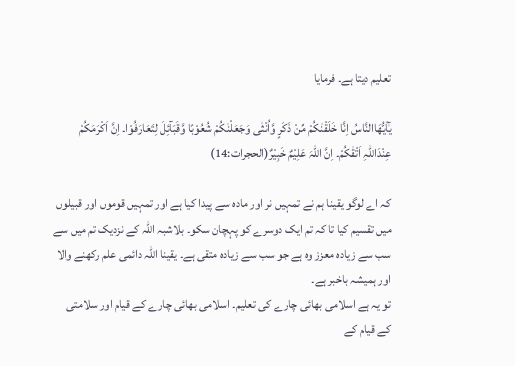تعلیم دیتا ہے۔ فرمایا

یٰٓاَیُّھَاالنَّاسُ اِنَّا خَلَقْنٰکُمْ مِّنْ ذَکَرٍ وَّاُنْثٰی وَجَعَلْنٰکُمْ شُعُوْبًا وَّقَبَآئِلَ لِتَعَارَفُوْا۔ اِنَّ اَکْرَمَکُمْ عِنْدَاللّٰہِ اَتْقٰکُمْ۔ اِنَّ اللّٰہَ عَلِیْمٌ خَبِیْرٌ(الحجرات:14)

کہ اے لوگو یقینا ہم نے تمہیں نر اور مادہ سے پیدا کیا ہے اور تمہیں قوموں اور قبیلوں میں تقسیم کیا تا کہ تم ایک دوسرے کو پہچان سکو۔ بلاشبہ اللہ کے نزدیک تم میں سے سب سے زیادہ معزز وہ ہے جو سب سے زیادہ متقی ہے۔ یقینا اللہ دائمی علم رکھنے والا اور ہمیشہ باخبر ہے۔
تو یہ ہے اسلامی بھائی چارے کی تعلیم۔ اسلامی بھائی چارے کے قیام اور سلامتی کے قیام کے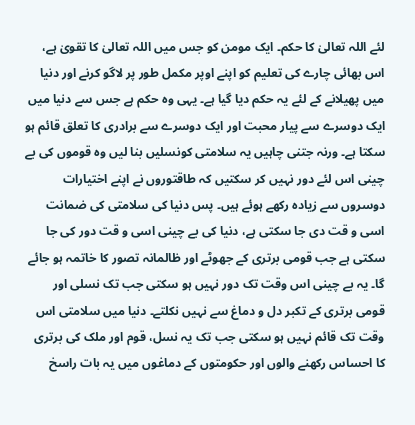لئے اللہ تعالیٰ کا حکم۔ ایک مومن کو جس میں اللہ تعالیٰ کا تقویٰ ہے، اس بھائی چارے کی تعلیم کو اپنے اوپر مکمل طور پر لاگو کرنے اور دنیا میں پھیلانے کے لئے یہ حکم دیا گیا ہے۔ یہی وہ حکم ہے جس سے دنیا میں ایک دوسرے سے پیار محبت اور ایک دوسرے سے برادری کا تعلق قائم ہو سکتا ہے۔ ورنہ جتنی چاہیں یہ سلامتی کونسلیں بنا لیں وہ قوموں کی بے چینی اس لئے دور نہیں کر سکتیں کہ طاقتوروں نے اپنے اختیارات دوسروں سے زیادہ رکھے ہوئے ہیں۔ پس دنیا کی سلامتی کی ضمانت اسی و قت دی جا سکتی ہے، دنیا کی بے چینی اسی و قت دور کی جا سکتی ہے جب قومی برتری کے جھوٹے اور ظالمانہ تصور کا خاتمہ ہو جائے گا۔ یہ بے چینی اس وقت تک دور نہیں ہو سکتی جب تک نسلی اور قومی برتری کے تکبر دل و دماغ سے نہیں نکلتے۔ دنیا میں سلامتی اس وقت تک قائم نہیں ہو سکتی جب تک یہ نسل، قوم اور ملک کی برتری کا احساس رکھنے والوں اور حکومتوں کے دماغوں میں یہ بات راسخ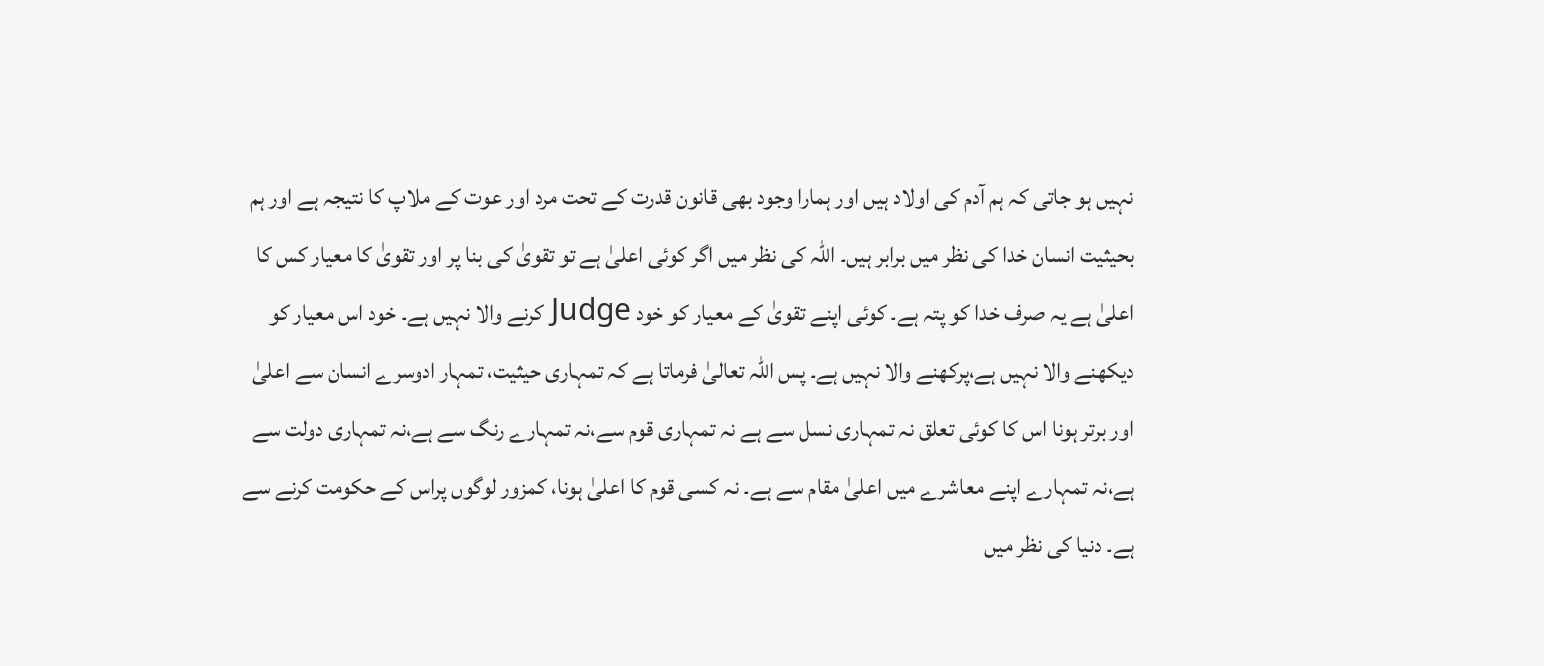نہیں ہو جاتی کہ ہم آدم کی اولاد ہیں اور ہمارا وجود بھی قانون قدرت کے تحت مرد اور عوت کے ملاپ کا نتیجہ ہے اور ہم بحیثیت انسان خدا کی نظر میں برابر ہیں۔ اللہ کی نظر میں اگر کوئی اعلیٰ ہے تو تقویٰ کی بنا پر اور تقویٰ کا معیار کس کا اعلیٰ ہے یہ صرف خدا کو پتہ ہے۔ کوئی اپنے تقویٰ کے معیار کو خود Judge کرنے والا نہیں ہے۔ خود اس معیار کو دیکھنے والا نہیں ہے،پرکھنے والا نہیں ہے۔ پس اللہ تعالیٰ فرماتا ہے کہ تمہاری حیثیت، تمہار ادوسرے انسان سے اعلیٰ اور برتر ہونا اس کا کوئی تعلق نہ تمہاری نسل سے ہے نہ تمہاری قوم سے،نہ تمہارے رنگ سے ہے،نہ تمہاری دولت سے ہے،نہ تمہارے اپنے معاشرے میں اعلیٰ مقام سے ہے۔ نہ کسی قوم کا اعلیٰ ہونا، کمزور لوگوں پراس کے حکومت کرنے سے ہے۔ دنیا کی نظر میں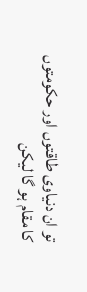تو ان دنیاوی طاقتوں اور حکومتوں کا مقام ہو گا لیکن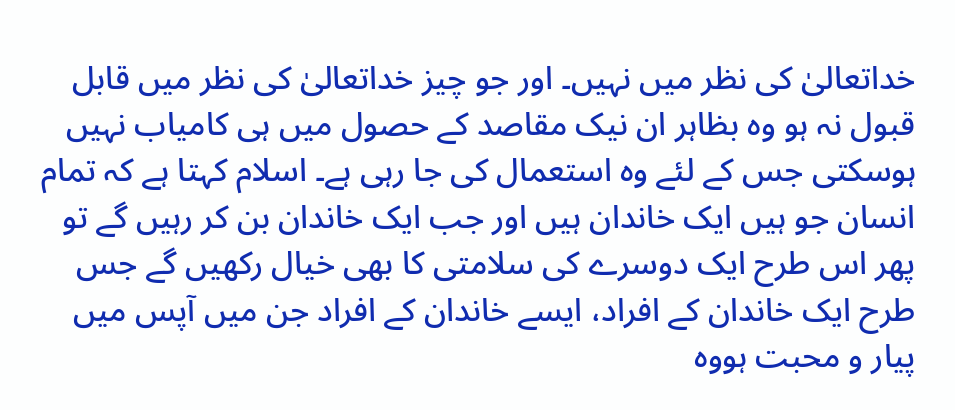خداتعالیٰ کی نظر میں نہیں۔ اور جو چیز خداتعالیٰ کی نظر میں قابل قبول نہ ہو وہ بظاہر ان نیک مقاصد کے حصول میں ہی کامیاب نہیں ہوسکتی جس کے لئے وہ استعمال کی جا رہی ہے۔ اسلام کہتا ہے کہ تمام انسان جو ہیں ایک خاندان ہیں اور جب ایک خاندان بن کر رہیں گے تو پھر اس طرح ایک دوسرے کی سلامتی کا بھی خیال رکھیں گے جس طرح ایک خاندان کے افراد، ایسے خاندان کے افراد جن میں آپس میں پیار و محبت ہووہ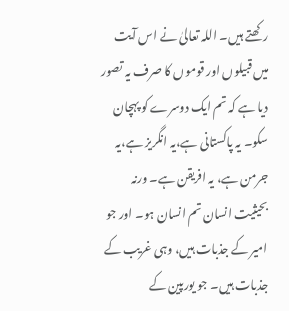رکھتے ہیں۔ اللہ تعالیٰ نے اس آیت میں قبیلوں اور قوموں کا صرف یہ تصور دیا ہے کہ تم ایک دوسرے کو پہچان سکو۔ یہ پاکستانی ہے،یہ انگریز ہے،یہ جرمن ہے، یہ افریقن ہے۔ ورنہ بحیثیت انسان تم انسان ہو۔ اور جو امیر کے جذبات ہیں، وہی غریب کے جذبات ہیں۔ جو یورپین کے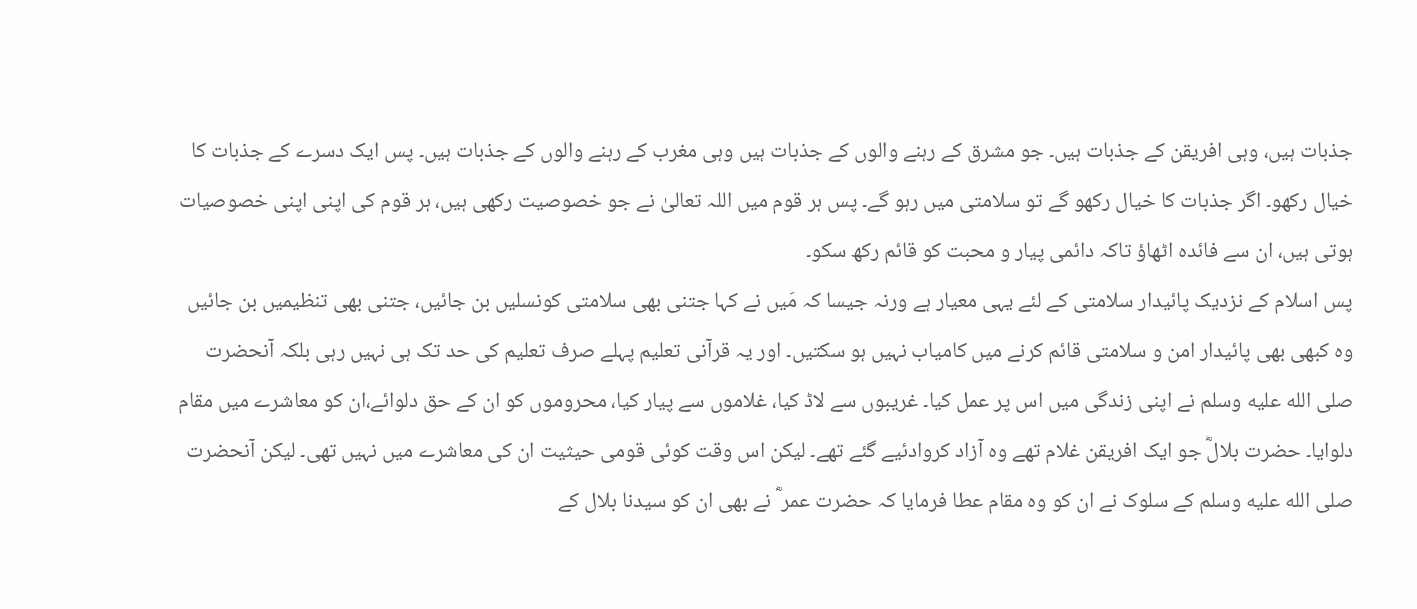جذبات ہیں، وہی افریقن کے جذبات ہیں۔ جو مشرق کے رہنے والوں کے جذبات ہیں وہی مغرب کے رہنے والوں کے جذبات ہیں۔ پس ایک دسرے کے جذبات کا خیال رکھو۔ اگر جذبات کا خیال رکھو گے تو سلامتی میں رہو گے۔ پس ہر قوم میں اللہ تعالیٰ نے جو خصوصیت رکھی ہیں، ہر قوم کی اپنی اپنی خصوصیات ہوتی ہیں، ان سے فائدہ اٹھاؤ تاکہ دائمی پیار و محبت کو قائم رکھ سکو۔
پس اسلام کے نزدیک پائیدار سلامتی کے لئے یہی معیار ہے ورنہ جیسا کہ مَیں نے کہا جتنی بھی سلامتی کونسلیں بن جائیں، جتنی بھی تنظیمیں بن جائیں وہ کبھی بھی پائیدار امن و سلامتی قائم کرنے میں کامیاب نہیں ہو سکتیں۔ اور یہ قرآنی تعلیم پہلے صرف تعلیم کی حد تک ہی نہیں رہی بلکہ آنحضرت صلى الله عليه وسلم نے اپنی زندگی میں اس پر عمل کیا۔ غریبوں سے لاڈ کیا، غلاموں سے پیار کیا، محروموں کو ان کے حق دلوائے،ان کو معاشرے میں مقام دلوایا۔ حضرت بلالؓ جو ایک افریقن غلام تھے وہ آزاد کروادئیے گئے تھے۔ لیکن اس وقت کوئی قومی حیثیت ان کی معاشرے میں نہیں تھی۔ لیکن آنحضرت صلى الله عليه وسلم کے سلوک نے ان کو وہ مقام عطا فرمایا کہ حضرت عمر ؓ نے بھی ان کو سیدنا بلال کے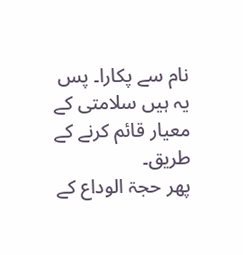نام سے پکارا۔ پس یہ ہیں سلامتی کے معیار قائم کرنے کے طریق۔
پھر حجۃ الوداع کے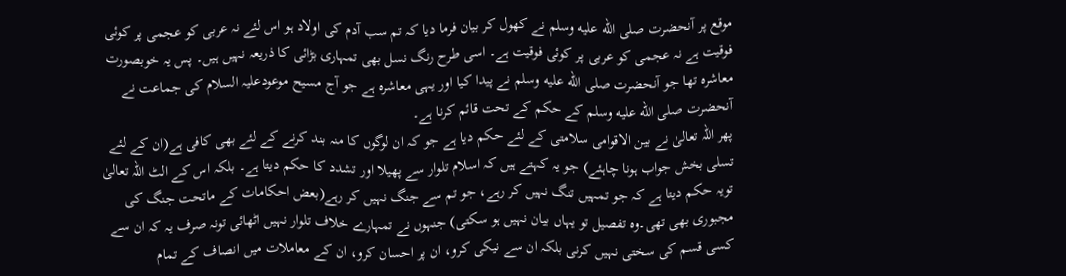موقع پر آنحضرت صلى الله عليه وسلم نے کھول کر بیان فرما دیا کہ تم سب آدم کی اولاد ہو اس لئے نہ عربی کو عجمی پر کوئی فوقیت ہے نہ عجمی کو عربی پر کوئی فوقیت ہے۔ اسی طرح رنگ نسل بھی تمہاری بڑائی کا ذریعہ نہیں ہیں۔ پس یہ خوبصورت معاشرہ تھا جو آنحضرت صلى الله عليه وسلم نے پیدا کیا اور یہی معاشرہ ہے جو آج مسیح موعودعلیہ السلام کی جماعت نے آنحضرت صلى الله عليه وسلم کے حکم کے تحت قائم کرنا ہے۔
پھر اللہ تعالیٰ نے بین الاقوامی سلامتی کے لئے حکم دیا ہے جو کہ ان لوگوں کا منہ بند کرنے کے لئے بھی کافی ہے(ان کے لئے تسلی بخش جواب ہونا چاہئے) جو یہ کہتے ہیں کہ اسلام تلوار سے پھیلا اور تشدد کا حکم دیتا ہے۔ بلکہ اس کے الٹ اللہ تعالیٰ تویہ حکم دیتا ہے کہ جو تمہیں تنگ نہیں کر رہے، جو تم سے جنگ نہیں کر رہے(بعض احکامات کے ماتحت جنگ کی مجبوری بھی تھی۔وہ تفصیل تو یہاں بیان نہیں ہو سکتی) جنہوں نے تمہارے خلاف تلوار نہیں اٹھائی تونہ صرف یہ کہ ان سے کسی قسم کی سختی نہیں کرنی بلکہ ان سے نیکی کرو، ان پر احسان کرو، ان کے معاملات میں انصاف کے تمام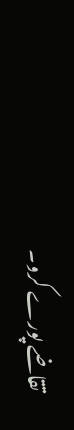تقاضے پورے کرو۔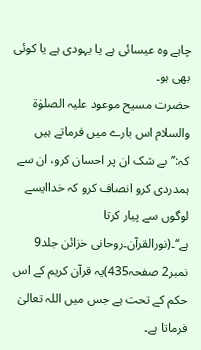چاہے وہ عیسائی ہے یا یہودی ہے یا کوئی بھی ہو۔
حضرت مسیح موعود علیہ الصلوٰۃ والسلام اس بارے میں فرماتے ہیں کہ:’’بے شک ان پر احسان کرو، ان سے ہمدردی کرو انصاف کرو کہ خداایسے لوگوں سے پیار کرتا ہے‘‘۔(نورالقرآن۔روحانی خزائن جلد9 نمبر2 صفحہ435)یہ قرآن کریم کے اس حکم کے تحت ہے جس میں اللہ تعالیٰ فرماتا ہے۔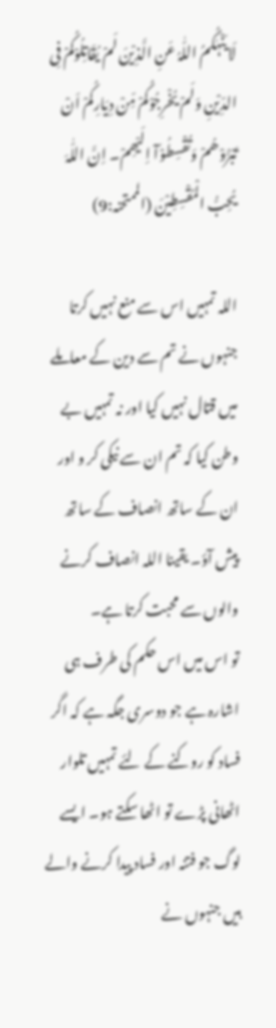لَا یَنْہٰکُمُ اللّٰہُ عَنِ الَّذِیْنَ لَمْ یُقَاتِلُوْکُمْ فِی الدِّیْنِ وَلَمْ یُخْرِجُوْکُمْ مِّنْ دِیَارِکُمْ اَنْ تَبَرُّوْھُمْ وَتُقْسِطُوْآ اِلَیْھِمْ۔ اِنَّ اللّٰہَ یُحِبُّ الْمُقْسِطِیْنَ (الممتحنہ:9)

اللہ تمہیں اس سے منع نہیں کرتا جنہوں نے تم سے دین کے معاملے میں قتال نہیں کیا اور نہ تمہیں بے وطن کیا کہ تم ان سے نیکی کر و اور ان کے ساتھ انصاف کے ساتھ پیش آؤ۔ یقینا اللہ انصاف کرنے والوں سے محبت کرتا ہے۔
تو اس میں اس حکم کی طرف ہی اشارہ ہے جو دوسری جگہ ہے کہ اگر فساد کو روکنے کے لئے تمہیں تلوار اٹھانی پڑے تو اٹھا سکتے ہو۔ ایسے لوگ جو فتنہ اور فساد پیدا کرنے والے ہیں جنہوں نے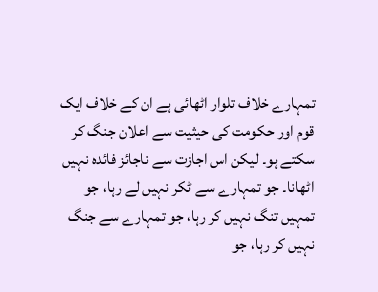تمہارے خلاف تلوار اٹھائی ہے ان کے خلاف ایک قوم اور حکومت کی حیثیت سے اعلان جنگ کر سکتے ہو۔ لیکن اس اجازت سے ناجائز فائدہ نہیں اٹھانا۔ جو تمہارے سے ٹکر نہیں لے رہا، جو تمہیں تنگ نہیں کر رہا، جو تمہارے سے جنگ نہیں کر رہا، جو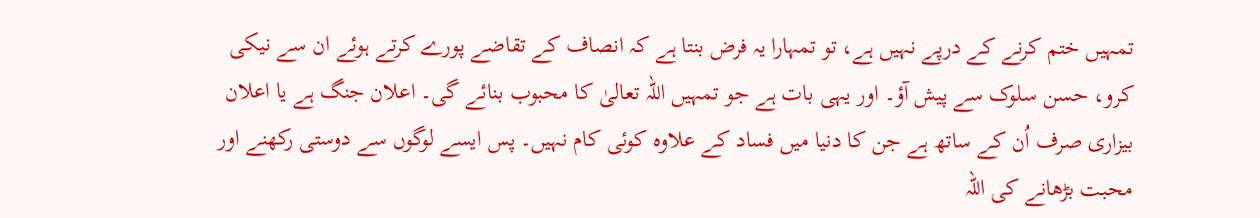تمہیں ختم کرنے کے درپے نہیں ہے، تو تمہارا یہ فرض بنتا ہے کہ انصاف کے تقاضے پورے کرتے ہوئے ان سے نیکی کرو، حسن سلوک سے پیش آؤ۔ اور یہی بات ہے جو تمہیں اللہ تعالیٰ کا محبوب بنائے گی۔ اعلان جنگ ہے یا اعلان بیزاری صرف اُن کے ساتھ ہے جن کا دنیا میں فساد کے علاوہ کوئی کام نہیں۔ پس ایسے لوگوں سے دوستی رکھنے اور محبت بڑھانے کی اللہ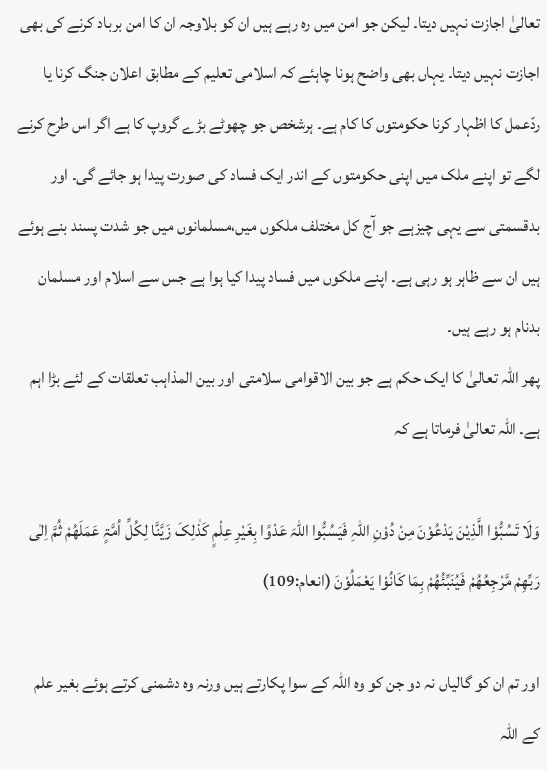تعالیٰ اجازت نہیں دیتا۔ لیکن جو امن میں رہ رہے ہیں ان کو بلاوجہ ان کا امن برباد کرنے کی بھی اجازت نہیں دیتا۔ یہاں بھی واضح ہونا چاہئے کہ اسلامی تعلیم کے مطابق اعلان جنگ کرنا یا ردّعمل کا اظہار کرنا حکومتوں کا کام ہے۔ ہرشخص جو چھوٹے بڑے گروپ کا ہے اگر اس طرح کرنے لگے تو اپنے ملک میں اپنی حکومتوں کے اندر ایک فساد کی صورت پیدا ہو جائے گی۔ اور بدقسمتی سے یہی چیزہے جو آج کل مختلف ملکوں میں،مسلمانوں میں جو شدت پسند بنے ہوئے ہیں ان سے ظاہر ہو رہی ہے۔ اپنے ملکوں میں فساد پیدا کیا ہوا ہے جس سے اسلام اور مسلمان بدنام ہو رہے ہیں۔
پھر اللہ تعالیٰ کا ایک حکم ہے جو بین الاقوامی سلامتی اور بین المذاہب تعلقات کے لئے بڑا اہم ہے۔ اللہ تعالیٰ فرماتا ہے کہ

وَلَا تَسُبُّوْا الَّذِیْنَ یَدْعُوْنَ مِنْ دُوْنِ اللّٰہِ فَیَسُبُّوا اللّٰہَ عَدْوًا بِغَیْرِ عِلْمٍ کَذٰلِکَ زَیَّنَّا لِکُلِّ اُمَّۃٍ عَمَلَھُمْ ثُمَّ اِلٰی رَبِّھِمْ مَّرْجِعُھُمْ فَیُنَبِّئُھُمْ بِمَا کَانُوْا یَعْمَلُوْنَ (انعام:109)

اور تم ان کو گالیاں نہ دو جن کو وہ اللہ کے سوا پکارتے ہیں ورنہ وہ دشمنی کرتے ہوئے بغیر علم کے اللہ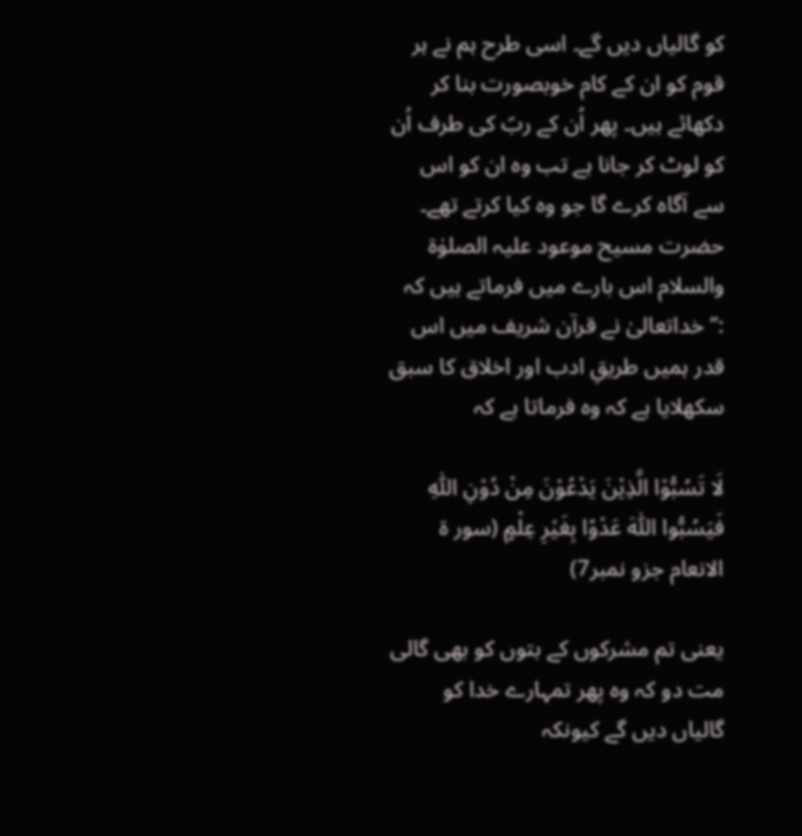کو گالیاں دیں گے۔ اسی طرح ہم نے ہر قوم کو ان کے کام خوبصورت بنا کر دکھائے ہیں۔ پھر اُن کے ربّ کی طرف اُن کو لوٹ کر جانا ہے تب وہ ان کو اس سے آگاہ کرے گا جو وہ کیا کرتے تھے۔
حضرت مسیح موعود علیہ الصلوٰۃ والسلام اس بارے میں فرماتے ہیں کہ :’’خداتعالیٰ نے قرآن شریف میں اس قدر ہمیں طریقِ ادب اور اخلاق کا سبق سکھلایا ہے کہ وہ فرماتا ہے کہ

لَا تَسُبُّوْا الَّذِیْنَ یَدْعُوْنَ مِنْ دُوْنِ اللّٰہِ فَیَسُبُّوا اللّٰہَ عَدْوًا بِغَیْرِ عِلْمٍ (سور ۃ الانعام جزو نمبر7)

یعنی تم مشرکوں کے بتوں کو بھی گالی مت دو کہ وہ پھر تمہارے خدا کو گالیاں دیں گے کیونکہ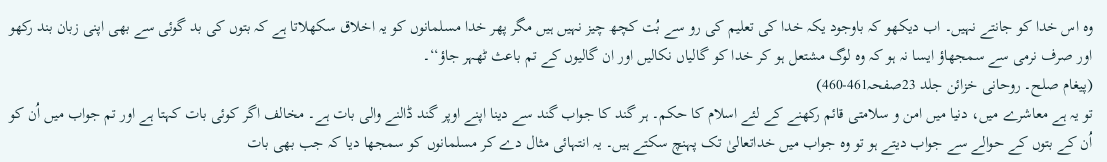وہ اس خدا کو جانتے نہیں۔ اب دیکھو کہ باوجود یکہ خدا کی تعلیم کی رو سے بُت کچھ چیز نہیں ہیں مگر پھر خدا مسلمانوں کو یہ اخلاق سکھلاتا ہے کہ بتوں کی بد گوئی سے بھی اپنی زبان بند رکھو اور صرف نرمی سے سمجھاؤ ایسا نہ ہو کہ وہ لوگ مشتعل ہو کر خدا کو گالیاں نکالیں اور ان گالیوں کے تم باعث ٹھہر جاؤ‘‘۔
(پیغام صلح۔ روحانی خزائن جلد 23صفحہ461-460)
تو یہ ہے معاشرے میں، دنیا میں امن و سلامتی قائم رکھنے کے لئے اسلام کا حکم۔ ہر گند کا جواب گند سے دینا اپنے اوپر گند ڈالنے والی بات ہے۔ مخالف اگر کوئی بات کہتا ہے اور تم جواب میں اُن کو اُن کے بتوں کے حوالے سے جواب دیتے ہو تو وہ جواب میں خداتعالیٰ تک پہنچ سکتے ہیں۔ یہ انتہائی مثال دے کر مسلمانوں کو سمجھا دیا کہ جب بھی بات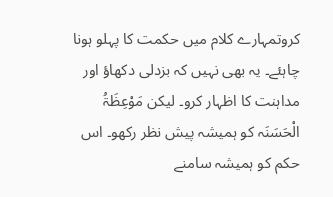کروتمہارے کلام میں حکمت کا پہلو ہونا چاہئے۔ یہ بھی نہیں کہ بزدلی دکھاؤ اور مداہنت کا اظہار کرو۔ لیکن مَوْعِظَۃُ الْحَسَنَہ کو ہمیشہ پیش نظر رکھو۔ اس حکم کو ہمیشہ سامنے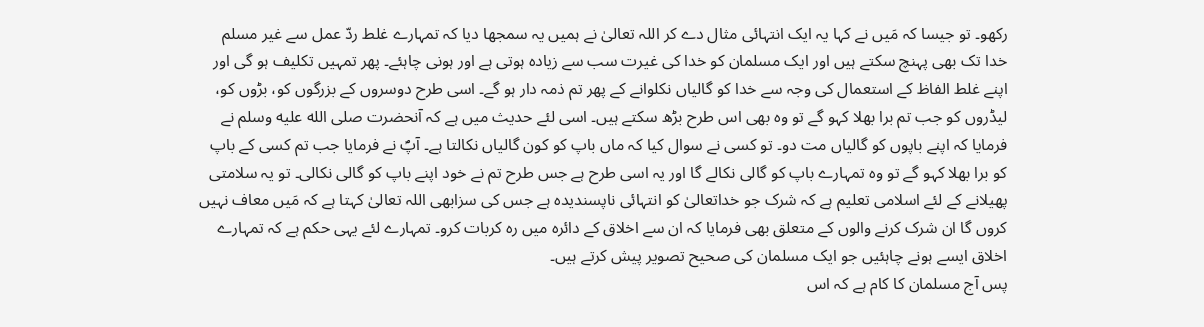رکھو۔ تو جیسا کہ مَیں نے کہا یہ ایک انتہائی مثال دے کر اللہ تعالیٰ نے ہمیں یہ سمجھا دیا کہ تمہارے غلط ردّ عمل سے غیر مسلم خدا تک بھی پہنچ سکتے ہیں اور ایک مسلمان کو خدا کی غیرت سب سے زیادہ ہوتی ہے اور ہونی چاہئے۔ پھر تمہیں تکلیف ہو گی اور اپنے غلط الفاظ کے استعمال کی وجہ سے خدا کو گالیاں نکلوانے کے پھر تم ذمہ دار ہو گے۔ اسی طرح دوسروں کے بزرگوں کو، بڑوں کو، لیڈروں کو جب تم برا بھلا کہو گے تو وہ بھی اس طرح بڑھ سکتے ہیں۔ اسی لئے حدیث میں ہے کہ آنحضرت صلى الله عليه وسلم نے فرمایا کہ اپنے باپوں کو گالیاں مت دو۔ تو کسی نے سوال کیا کہ ماں باپ کو کون گالیاں نکالتا ہے۔ آپؐ نے فرمایا جب تم کسی کے باپ کو برا بھلا کہو گے تو وہ تمہارے باپ کو گالی نکالے گا اور یہ اسی طرح ہے جس طرح تم نے خود اپنے باپ کو گالی نکالی۔ تو یہ سلامتی پھیلانے کے لئے اسلامی تعلیم ہے کہ شرک جو خداتعالیٰ کو انتہائی ناپسندیدہ ہے جس کی سزابھی اللہ تعالیٰ کہتا ہے کہ مَیں معاف نہیں کروں گا ان شرک کرنے والوں کے متعلق بھی فرمایا کہ ان سے اخلاق کے دائرہ میں رہ کربات کرو۔ تمہارے لئے یہی حکم ہے کہ تمہارے اخلاق ایسے ہونے چاہئیں جو ایک مسلمان کی صحیح تصویر پیش کرتے ہیں۔
پس آج مسلمان کا کام ہے کہ اس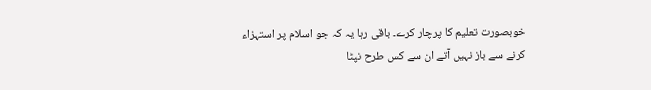خوبصورت تعلیم کا پرچار کرے۔ باقی رہا یہ کہ جو اسلام پر استہزاء کرنے سے باز نہیں آتے ان سے کس طرح نپٹا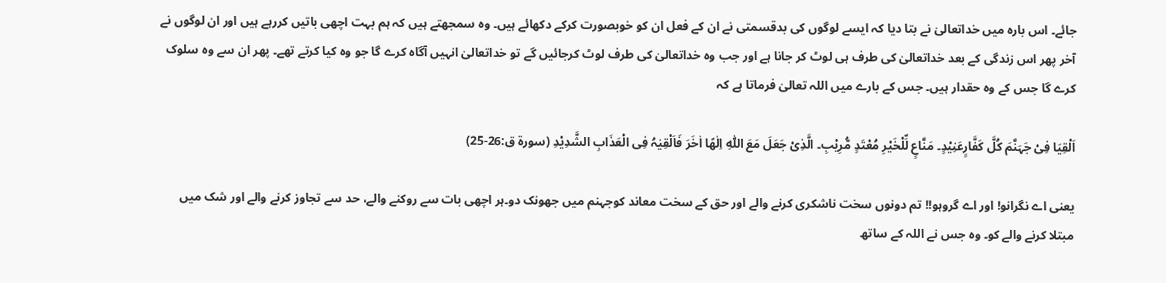جائے۔ اس بارہ میں خداتعالیٰ نے بتا دیا کہ ایسے لوگوں کی بدقسمتی نے ان کے فعل ان کو خوبصورت کرکے دکھائے ہیں۔ وہ سمجھتے ہیں کہ ہم بہت اچھی باتیں کررہے ہیں اور ان لوگوں نے آخر پھر اس زندگی کے بعد خداتعالیٰ کی طرف ہی لوٹ کر جانا ہے اور جب وہ خداتعالیٰ کی طرف لوٹ کرجائیں گے تو خداتعالیٰ انہیں آگاہ کرے گا جو وہ کیا کرتے تھے۔ پھر ان سے وہ سلوک کرے گا جس کے وہ حقدار ہیں۔ جس کے بارے میں اللہ تعالیٰ فرماتا ہے کہ

اَلْقِیَا فِیْ جَہَنَّمَ کُلَّ کَفَّارٍعَنِیْدٍ۔ مَنَّاعٍ لِّلْخَیْرِ مُعْتَدٍ مُّرِیْبِ۔ الَّذِیْ جَعَلَ مَعَ اللّٰہِ اِلٰھًا اٰخَرَ فَاَلْقِیٰہُ فِی الْعَذَابِ الشَّدِیْدِ (سورۃ ق:26-25)

یعنی اے نگرانو! اور اے گروہو!! تم دونوں سخت ناشکری کرنے والے اور حق کے سخت معاند کوجہنم میں جھونک دو۔ہر اچھی بات سے روکنے والے، حد سے تجاوز کرنے والے اور شک میں مبتلا کرنے والے کو۔ وہ جس نے اللہ کے ساتھ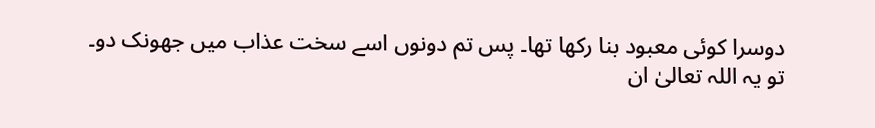دوسرا کوئی معبود بنا رکھا تھا۔ پس تم دونوں اسے سخت عذاب میں جھونک دو۔
تو یہ اللہ تعالیٰ ان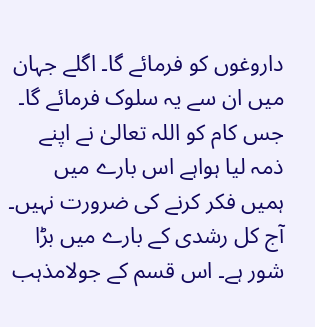داروغوں کو فرمائے گا۔ اگلے جہان میں ان سے یہ سلوک فرمائے گا۔ جس کام کو اللہ تعالیٰ نے اپنے ذمہ لیا ہواہے اس بارے میں ہمیں فکر کرنے کی ضرورت نہیں۔
آج کل رشدی کے بارے میں بڑا شور ہے۔ اس قسم کے جولامذہب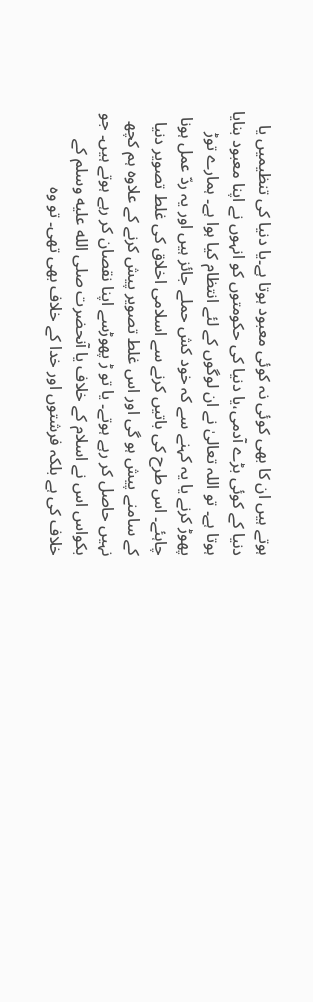ہوتے ہیں ان کا بھی کوئی نہ کوئی معبود ہوتا ہے۔یا دنیا کی تنظیمیں یا دنیا کے کوئی بڑے آدمی،یا دنیا کی حکومتوں کو انہوں نے اپنا معبود بنایا ہوتا ہے۔ تو اللہ تعالیٰ نے ان لوگوں کے لئے انتظام کیا ہوا ہے۔ ہمارے توڑ پھوڑ کرنے یا یہ کہنے سے کہ خود کش حملے جائز ہیں اور یہ ردّ عمل ہونا چاہئے۔ اس طرح کی باتیں کرنے سے اسلامی اخلاق کی غلط تصویر دنیا کے سامنے پیش ہو گی اور اس غلط تصویر پیش کرنے کے علاوہ ہم کچھ نہیں حاصل کر رہے ہوتے۔ یا تو ڑ پھوڑسے اپنا نقصان کر رہے ہوتے ہیں۔ جو بکواس اس نے اسلام کے خلاف یا آنحضرت صلى الله عليه وسلم کے خلاف کی ہے بلکہ فرشتوں اور خدا کے خلاف بھی تھی۔ تو وہ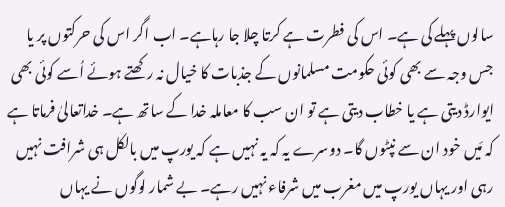سالوں پہلے کی ہے۔ اس کی فطرت ہے کرتا چلا جا رہاہے۔ اب اگر اس کی حرکتوں پر یا جس وجہ سے بھی کوئی حکومت مسلمانوں کے جذبات کا خیال نہ رکھتے ہوئے اُسے کوئی بھی ایوارڈ دیتی ہے یا خطاب دیتی ہے تو ان سب کا معاملہ خدا کے ساتھ ہے۔ خداتعالیٰ فرماتا ہے کہ مَیں خود ان سے نپٹوں گا۔ دوسرے یہ کہ یہ نہیں ہے کہ یورپ میں بالکل ہی شرافت نہیں رہی اور یہاں یورپ میں مغرب میں شرفاء نہیں رہے۔ بے شمار لوگوں نے یہاں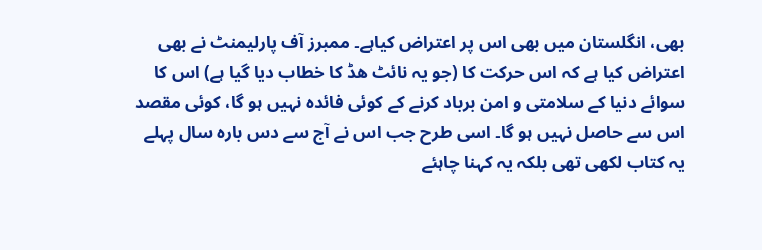بھی، انگلستان میں بھی اس پر اعتراض کیاہے۔ ممبرز آف پارلیمنٹ نے بھی اعتراض کیا ہے کہ اس حرکت کا (جو یہ نائٹ ھڈ کا خطاب دیا گیا ہے) اس کا سوائے دنیا کے سلامتی و امن برباد کرنے کے کوئی فائدہ نہیں ہو گا، کوئی مقصد اس سے حاصل نہیں ہو گا۔ اسی طرح جب اس نے آج سے دس بارہ سال پہلے یہ کتاب لکھی تھی بلکہ یہ کہنا چاہئے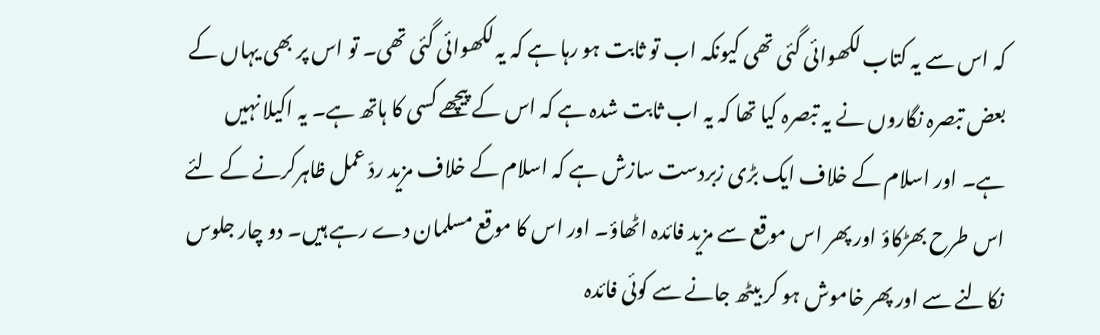کہ اس سے یہ کتاب لکھوائی گئی تھی کیونکہ اب تو ثابت ہو رہا ہے کہ یہ لکھوائی گئی تھی۔ تو اس پر بھی یہاں کے بعض تبصرہ نگاروں نے یہ تبصرہ کیا تھا کہ یہ اب ثابت شدہ ہے کہ اس کے پیچھے کسی کا ہاتھ ہے۔ یہ اکیلا نہیں ہے۔ اور اسلام کے خلاف ایک بڑی زبردست سازش ہے کہ اسلام کے خلاف مزید ردّ عمل ظاہرکرنے کے لئے اس طرح بھڑکاؤ اور پھر اس موقع سے مزید فائدہ اٹھاؤ۔ اور اس کا موقع مسلمان دے رہے ہیں۔ دو چار جلوس نکالنے سے اور پھر خاموش ہو کر بیٹھ جانے سے کوئی فائدہ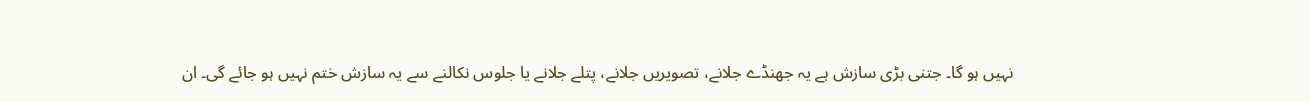نہیں ہو گا۔ جتنی بڑی سازش ہے یہ جھنڈے جلانے، تصویریں جلانے، پتلے جلانے یا جلوس نکالنے سے یہ سازش ختم نہیں ہو جائے گی۔ ان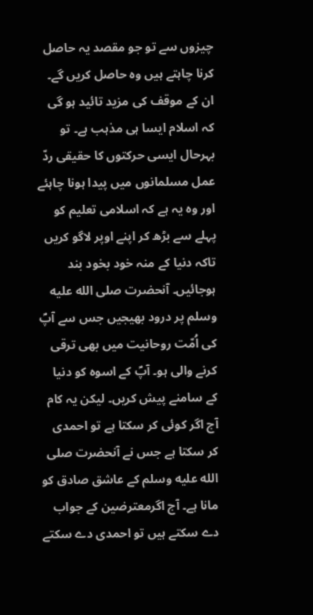چیزوں سے تو جو مقصد یہ حاصل کرنا چاہتے ہیں وہ حاصل کریں گے۔ ان کے موقف کی مزید تائید ہو گی کہ اسلام ایسا ہی مذہب ہے۔ تو بہرحال ایسی حرکتوں کا حقیقی ردّ عمل مسلمانوں میں پیدا ہونا چاہئے اور وہ یہ ہے کہ اسلامی تعلیم کو پہلے سے بڑھ کر اپنے اوپر لاگو کریں تاکہ دنیا کے منہ خود بخود بند ہوجائیں۔ آنحضرت صلى الله عليه وسلم پر درود بھیجیں جس سے آپؐ کی اُمّت روحانیت میں بھی ترقی کرنے والی ہو۔ آپؐ کے اسوہ کو دنیا کے سامنے پیش کریں۔ لیکن یہ کام آج اگر کوئی کر سکتا ہے تو احمدی کر سکتا ہے جس نے آنحضرت صلى الله عليه وسلم کے عاشق صادق کو مانا ہے۔ آج اگرمعترضین کے جواب دے سکتے ہیں تو احمدی دے سکتے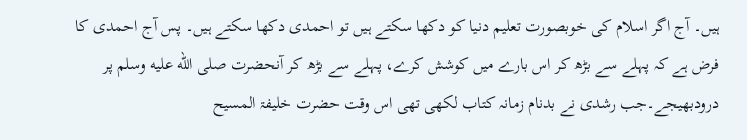ہیں۔ آج اگر اسلام کی خوبصورت تعلیم دنیا کو دکھا سکتے ہیں تو احمدی دکھا سکتے ہیں۔ پس آج احمدی کا فرض ہے کہ پہلے سے بڑھ کر اس بارے میں کوشش کرے، پہلے سے بڑھ کر آنحضرت صلى الله عليه وسلم پر درودبھیجے۔جب رشدی نے بدنام زمانہ کتاب لکھی تھی اس وقت حضرت خلیفۃ المسیح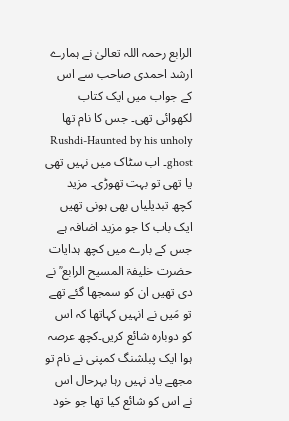الرابع رحمہ اللہ تعالیٰ نے ہمارے ارشد احمدی صاحب سے اس کے جواب میں ایک کتاب لکھوائی تھی۔ جس کا نام تھا Rushdi-Haunted by his unholy ghost۔ اب سٹاک میں نہیں تھی یا تھی تو بہت تھوڑی۔ مزید کچھ تبدیلیاں بھی ہونی تھیں ایک باب کا جو مزید اضافہ ہے جس کے بارے میں کچھ ہدایات حضرت خلیفۃ المسیح الرابع ؒ نے دی تھیں ان کو سمجھا گئے تھے تو مَیں نے انہیں کہاتھا کہ اس کو دوبارہ شائع کریں۔کچھ عرصہ ہوا ایک پبلشنگ کمپنی نے نام تو مجھے یاد نہیں رہا بہرحال اس نے اس کو شائع کیا تھا جو خود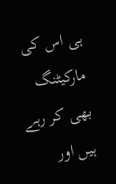ہی اس کی مارکیٹنگ بھی کر رہے ہیں اور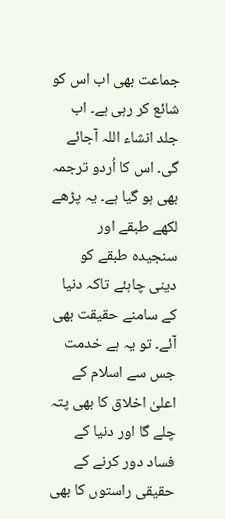جماعت بھی اب اس کو شائع کر رہی ہے۔ اب جلد انشاء اللہ آجائے گی۔ اس کا اُردو ترجمہ بھی ہو گیا ہے۔ یہ پڑھے لکھے طبقے اور سنجیدہ طبقے کو دینی چاہئے تاکہ دنیا کے سامنے حقیقت بھی آئے۔ تو یہ ہے خدمت جس سے اسلام کے اعلیٰ اخلاق کا بھی پتہ چلے گا اور دنیا کے فساد دور کرنے کے حقیقی راستوں کا بھی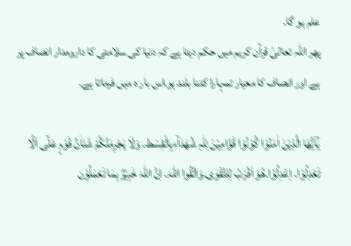علم ہو گا۔
پھر اللہ تعالیٰ قرآن کریم میں حکم دیتا ہے کہ دنیا کی سلامتی کا دارومدار انصاف پر ہے اور انصاف کا معیار تمہارا کتنا بلند ہو،اس بار ہ میں فرماتا ہے۔

یٰٓاَیُّھَا الَّذِیْنَ اٰمَنُوْا کُوْنُوْا قَوَّامِیْنَ لِلّٰہِ شُھَدَآءبِالْقِسْط۔ وَلَا یَجْرِمَنَّکُمْ شَنَاٰنُ قَوْمٍ عَلٰٓی اَلَّا تَعْدِلُوْا۔ اِعْدِلُوْا۔ھُوَ اَقْرَبُ لِلتَّقْوٰی۔وَاتَّقُوا اللّٰہَ۔ اِنَّ اللّٰہَ خَبِیْرٌ بِمَا تَعْمَلُوْن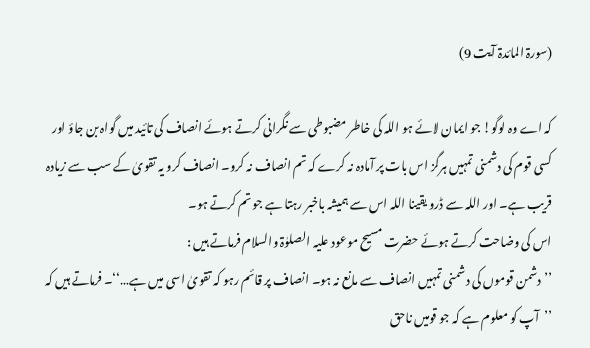(سورۃ المائدۃ آیت 9)

کہ اے وہ لوگو! جو ایمان لائے ہو اللہ کی خاطر مضبوطی سے نگرانی کرتے ہوئے انصاف کی تائید میں گواہ بن جاؤ اور کسی قوم کی دشمنی تمہیں ہرگز اس بات پر آمادہ نہ کرے کہ تم انصاف نہ کرو۔ انصاف کرو یہ تقویٰ کے سب سے زیادہ قریب ہے۔ اور اللہ سے ڈرو یقینا اللہ اس سے ہمیشہ باخبر رہتا ہے جو تم کرتے ہو۔
اس کی وضاحت کرتے ہوئے حضرت مسیح موعود علیہ الصلوٰۃ والسلام فرماتے ہیں :
’’دشمن قوموں کی دشمنی تمہیں انصاف سے مانع نہ ہو۔ انصاف پر قائم رہو کہ تقویٰ اسی میں ہے…‘‘۔ فرماتے ہیں کہ ’’آپ کو معلوم ہے کہ جو قومیں ناحق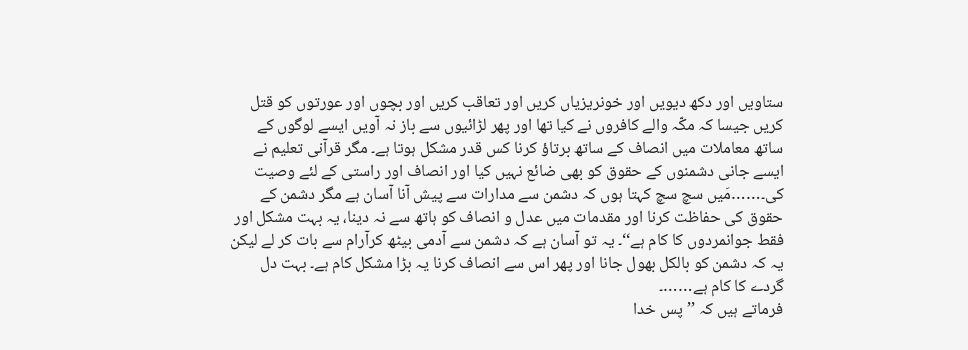ستاویں اور دکھ دیویں اور خونریزیاں کریں اور تعاقب کریں اور بچوں اور عورتوں کو قتل کریں جیسا کہ مکّہ والے کافروں نے کیا تھا اور پھر لڑائیوں سے باز نہ آویں ایسے لوگوں کے ساتھ معاملات میں انصاف کے ساتھ برتاؤ کرنا کس قدر مشکل ہوتا ہے۔ مگر قرآنی تعلیم نے ایسے جانی دشمنوں کے حقوق کو بھی ضائع نہیں کیا اور انصاف اور راستی کے لئے وصیت کی۔……مَیں سچ سچ کہتا ہوں کہ دشمن سے مدارات سے پیش آنا آسان ہے مگر دشمن کے حقوق کی حفاظت کرنا اور مقدمات میں عدل و انصاف کو ہاتھ سے نہ دینا، یہ بہت مشکل اور فقط جوانمردوں کا کام ہے‘‘۔ یہ تو آسان ہے کہ دشمن سے آدمی بیٹھ کرآرام سے بات کر لے لیکن یہ کہ دشمن کو بالکل بھول جانا اور پھر اس سے انصاف کرنا یہ بڑا مشکل کام ہے۔ بہت دل گردے کا کام ہے……۔
فرماتے ہیں کہ ’’پس خدا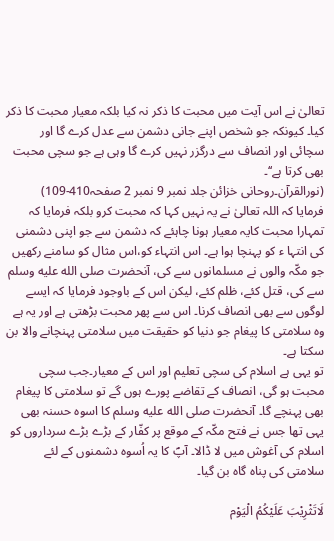تعالیٰ نے اس آیت میں محبت کا ذکر نہ کیا بلکہ معیار محبت کا ذکر کیا۔ کیونکہ جو شخص اپنے جانی دشمن سے عدل کرے گا اور سچائی اور انصاف سے درگزر نہیں کرے گا وہی ہے جو سچی محبت بھی کرتا ہے‘‘۔
(نورالقرآن۔روحانی خزائن جلد نمبر 9 نمبر 2 صفحہ410-109)
فرمایا کہ اللہ تعالیٰ نے یہ نہیں کہا کہ محبت کرو بلکہ فرمایا کہ تمہارا محبت کایہ معیار ہونا چاہئے کہ دشمن سے جو اپنی دشمنی کی انتہا ء کو پہنچا ہوا ہے۔ اس انتہاء کو،اس مثال کو سامنے رکھیں جو مکّہ والوں نے مسلمانوں سے کی، آنحضرت صلى الله عليه وسلم سے کی، قتل کئے، ظلم کئے، لیکن اس کے باوجود فرمایا کہ ایسے لوگوں سے بھی انصاف کرنا۔ اس سے پھر محبت بڑھتی ہے اور یہ ہے وہ سلامتی کا پیغام جو دنیا کو حقیقت میں سلامتی پہنچانے والا بن سکتا ہے۔
تو یہی ہے اسلام کی سچی تعلیم اور اس کے معیار۔جب سچی محبت ہو گی، انصاف کے تقاضے پورے ہوں گے تو سلامتی کا پیغام بھی پہنچے گا۔ آنحضرت صلى الله عليه وسلم کا اسوہ حسنہ بھی یہی تھا جس نے فتح مکّہ کے موقع پر کفّار کے بڑے بڑے سرداروں کو اسلام کی آغوش میں لا ڈالا۔ آپؐ کا یہ اُسوہ دشمنوں کے لئے سلامتی کی پناہ گاہ بن گیا۔

لَاتَثْرِیْبَ عَلَیْکُمُ الْیَوْم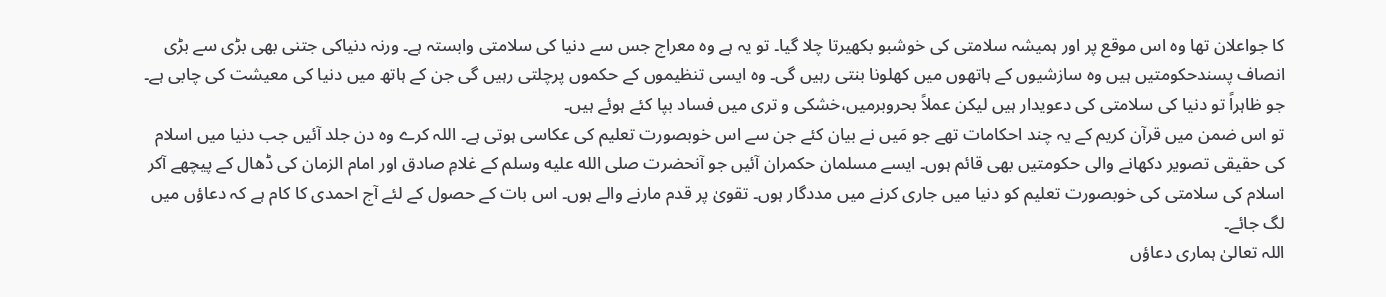کا جواعلان تھا وہ اس موقع پر اور ہمیشہ سلامتی کی خوشبو بکھیرتا چلا گیا۔ تو یہ ہے وہ معراج جس سے دنیا کی سلامتی وابستہ ہے۔ ورنہ دنیاکی جتنی بھی بڑی سے بڑی انصاف پسندحکومتیں ہیں وہ سازشیوں کے ہاتھوں میں کھلونا بنتی رہیں گی۔ وہ ایسی تنظیموں کے حکموں پرچلتی رہیں گی جن کے ہاتھ میں دنیا کی معیشت کی چابی ہے۔ جو ظاہراً تو دنیا کی سلامتی کی دعویدار ہیں لیکن عملاً بحروبرمیں،خشکی و تری میں فساد بپا کئے ہوئے ہیں۔
تو اس ضمن میں قرآن کریم کے یہ چند احکامات تھے جو مَیں نے بیان کئے جن سے اس خوبصورت تعلیم کی عکاسی ہوتی ہے۔ اللہ کرے وہ دن جلد آئیں جب دنیا میں اسلام کی حقیقی تصویر دکھانے والی حکومتیں بھی قائم ہوں۔ ایسے مسلمان حکمران آئیں جو آنحضرت صلى الله عليه وسلم کے غلامِ صادق اور امام الزمان کی ڈھال کے پیچھے آکر اسلام کی سلامتی کی خوبصورت تعلیم کو دنیا میں جاری کرنے میں مددگار ہوں۔ تقویٰ پر قدم مارنے والے ہوں۔ اس بات کے حصول کے لئے آج احمدی کا کام ہے کہ دعاؤں میں لگ جائے۔
اللہ تعالیٰ ہماری دعاؤں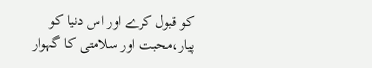کو قبول کرے اور اس دنیا کو پیار،محبت اور سلامتی کا گہوار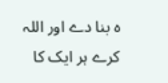ہ بنا دے اور اللہ کرے ہر ایک کا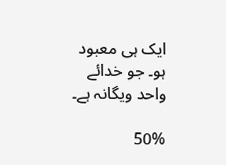ایک ہی معبود ہو۔ جو خدائے واحد ویگانہ ہے۔

50%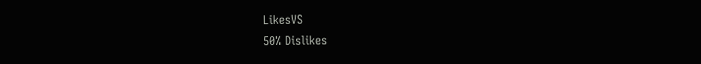LikesVS
50% Dislikes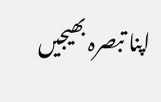اپنا تبصرہ بھیجیں